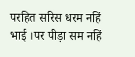परहित सरिस धरम नहिं भाई ।पर पीड़ा सम नहिं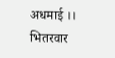अधमाई ।।
भितरवार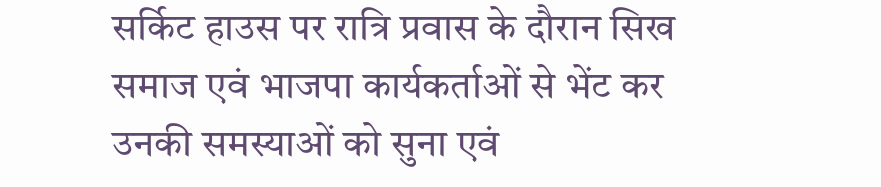सर्किट हाउस पर रात्रि प्रवास के दौरान सिख समाज एवं भाजपा कार्यकर्ताओं से भेंट कर उनकी समस्याओं को सुना एवं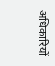अधिकारियों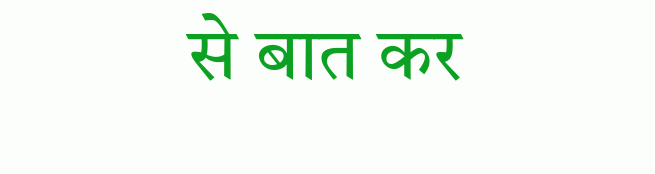से बात कर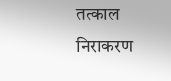तत्काल निराकरण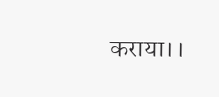कराया।।